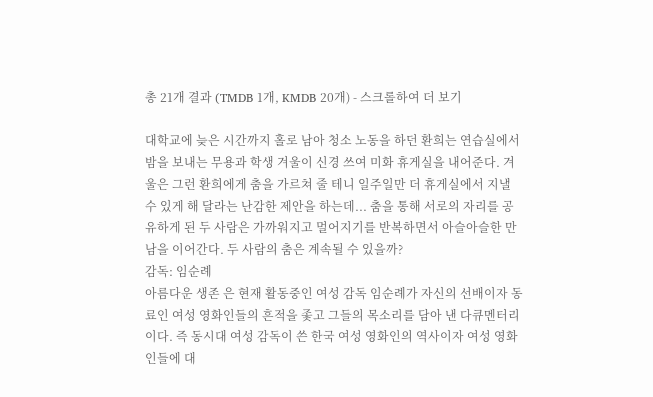총 21개 결과 (TMDB 1개, KMDB 20개) - 스크롤하여 더 보기

대학교에 늦은 시간까지 홀로 남아 청소 노동을 하던 환희는 연습실에서 밤을 보내는 무용과 학생 겨울이 신경 쓰여 미화 휴게실을 내어준다. 겨울은 그런 환희에게 춤을 가르쳐 줄 테니 일주일만 더 휴게실에서 지낼 수 있게 해 달라는 난감한 제안을 하는데... 춤을 통해 서로의 자리를 공유하게 된 두 사람은 가까워지고 멀어지기를 반복하면서 아슬아슬한 만남을 이어간다. 두 사람의 춤은 계속될 수 있을까?
감독: 임순례
아름다운 생존 은 현재 활동중인 여성 감독 임순례가 자신의 선배이자 동료인 여성 영화인들의 흔적을 좇고 그들의 목소리를 담아 낸 다큐멘터리이다. 즉 동시대 여성 감독이 쓴 한국 여성 영화인의 역사이자 여성 영화인들에 대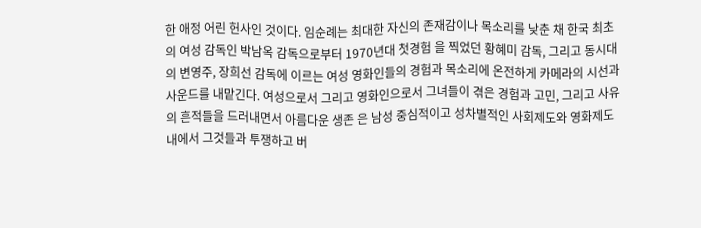한 애정 어린 헌사인 것이다. 임순례는 최대한 자신의 존재감이나 목소리를 낮춘 채 한국 최초의 여성 감독인 박남옥 감독으로부터 1970년대 첫경험 을 찍었던 황혜미 감독, 그리고 동시대의 변영주, 장희선 감독에 이르는 여성 영화인들의 경험과 목소리에 온전하게 카메라의 시선과 사운드를 내맡긴다. 여성으로서 그리고 영화인으로서 그녀들이 겪은 경험과 고민, 그리고 사유의 흔적들을 드러내면서 아름다운 생존 은 남성 중심적이고 성차별적인 사회제도와 영화제도 내에서 그것들과 투쟁하고 버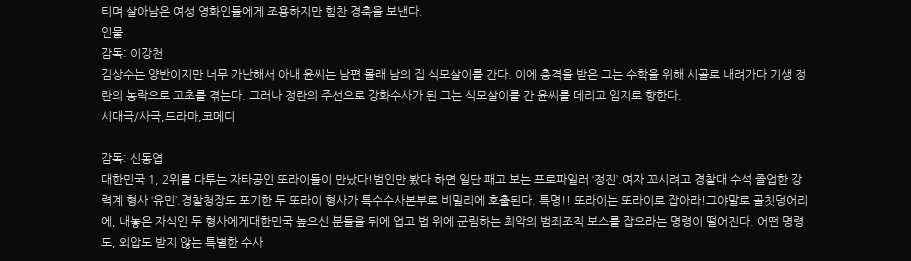티며 살아남은 여성 영화인들에게 조용하지만 힘찬 경축을 보낸다.
인물
감독: 이강천
김상수는 양반이지만 너무 가난해서 아내 윤씨는 남편 몰래 남의 집 식모살이를 간다. 이에 충격을 받은 그는 수학을 위해 시골로 내려가다 기생 정란의 농락으로 고초를 겪는다. 그러나 정란의 주선으로 강화수사가 된 그는 식모살이를 간 윤씨를 데리고 임지로 향한다.
시대극/사극,드라마,코메디

감독: 신동엽
대한민국 1, 2위를 다투는 자타공인 또라이들이 만났다!범인만 봤다 하면 일단 패고 보는 프로파일러 ‘정진’.여자 꼬시려고 경찰대 수석 졸업한 강력계 형사 ‘유민’.경찰청장도 포기한 두 또라이 형사가 특수수사본부로 비밀리에 호출된다. 특명!! 또라이는 또라이로 잡아라!그야말로 골칫덩어리에, 내놓은 자식인 두 형사에게대한민국 높으신 분들을 뒤에 업고 법 위에 군림하는 최악의 범죄조직 보스를 잡으라는 명령이 떨어진다. 어떤 명령도, 외압도 받지 않는 특별한 수사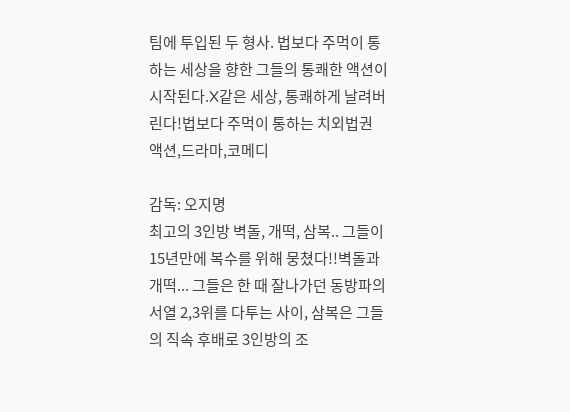팀에 투입된 두 형사. 법보다 주먹이 통하는 세상을 향한 그들의 통쾌한 액션이 시작된다.X같은 세상, 통쾌하게 날려버린다!법보다 주먹이 통하는 치외법권
액션,드라마,코메디

감독: 오지명
최고의 3인방 벽돌, 개떡, 삼복.. 그들이 15년만에 복수를 위해 뭉쳤다!!벽돌과 개떡... 그들은 한 때 잘나가던 동방파의 서열 2,3위를 다투는 사이, 삼복은 그들의 직속 후배로 3인방의 조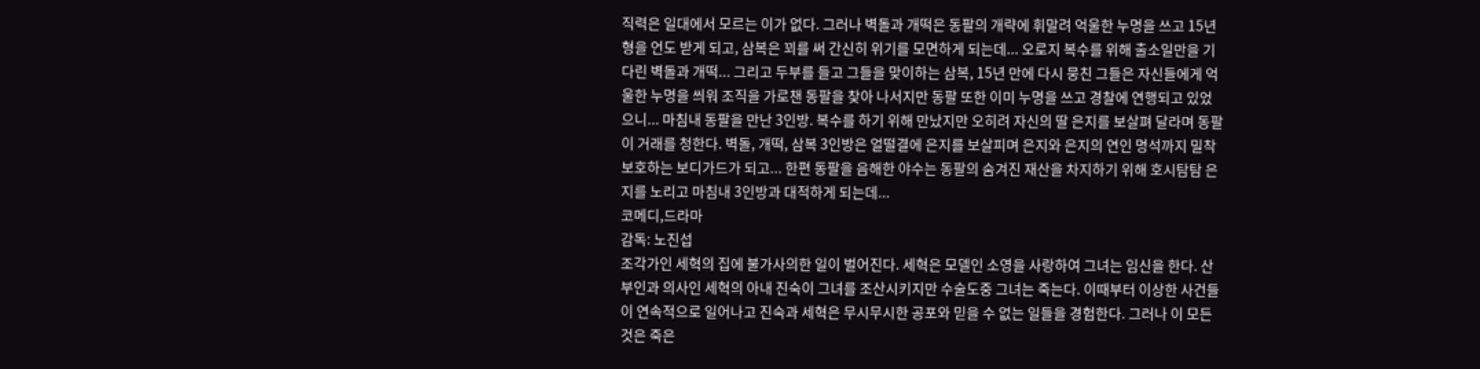직력은 일대에서 모르는 이가 없다. 그러나 벽돌과 개떡은 동팔의 개략에 휘말려 억울한 누명을 쓰고 15년형을 언도 받게 되고, 삼복은 꾀를 써 간신히 위기를 모면하게 되는데... 오로지 복수를 위해 출소일만을 기다린 벽돌과 개떡... 그리고 두부를 들고 그들을 맞이하는 삼복, 15년 만에 다시 뭉친 그들은 자신들에게 억울한 누명을 씌워 조직을 가로챈 동팔을 찾아 나서지만 동팔 또한 이미 누명을 쓰고 경찰에 연행되고 있었으니... 마침내 동팔을 만난 3인방. 복수를 하기 위해 만났지만 오히려 자신의 딸 은지를 보살펴 달라며 동팔이 거래를 청한다. 벽돌, 개떡, 삼복 3인방은 얼떨결에 은지를 보살피며 은지와 은지의 연인 명석까지 밀착 보호하는 보디가드가 되고... 한편 동팔을 음해한 야수는 동팔의 숨겨진 재산을 차지하기 위해 호시탐탐 은지를 노리고 마침내 3인방과 대적하게 되는데...
코메디,드라마
감독: 노진섭
조각가인 세혁의 집에 불가사의한 일이 벌어진다. 세혁은 모델인 소영을 사랑하여 그녀는 임신을 한다. 산부인과 의사인 세혁의 아내 진숙이 그녀를 조산시키지만 수술도중 그녀는 죽는다. 이때부터 이상한 사건들이 연속적으로 일어나고 진숙과 세혁은 무시무시한 공포와 믿을 수 없는 일들을 경험한다. 그러나 이 모든것은 죽은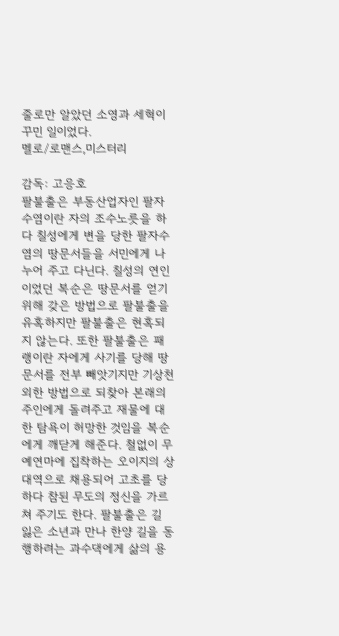줄로만 알았던 소영과 세혁이 꾸민 일이었다.
멜로/로맨스,미스터리

감독: 고응호
팔불출은 부동산업자인 팔자수염이란 자의 조수노릇을 하다 칠성에게 변을 당한 팔자수염의 땅문서들을 서민에게 나누어 주고 다닌다. 칠성의 연인이었던 복순은 땅문서를 얻기 위해 갖은 방법으로 팔불출을 유혹하지만 팔불출은 현혹되지 않는다. 또한 팔불출은 패랭이란 자에게 사기를 당해 땅문서를 전부 빼앗기지만 기상천외한 방법으로 되찾아 본래의 주인에게 돌려주고 재물에 대한 탐욕이 허망한 것임을 복순에게 깨닫게 해준다. 철없이 무예연마에 집착하는 오이지의 상대역으로 채용되어 고초를 당하다 참된 무도의 정신을 가르쳐 주기도 한다. 팔불출은 길 잃은 소년과 만나 한양 길을 동행하려는 과수댁에게 삶의 용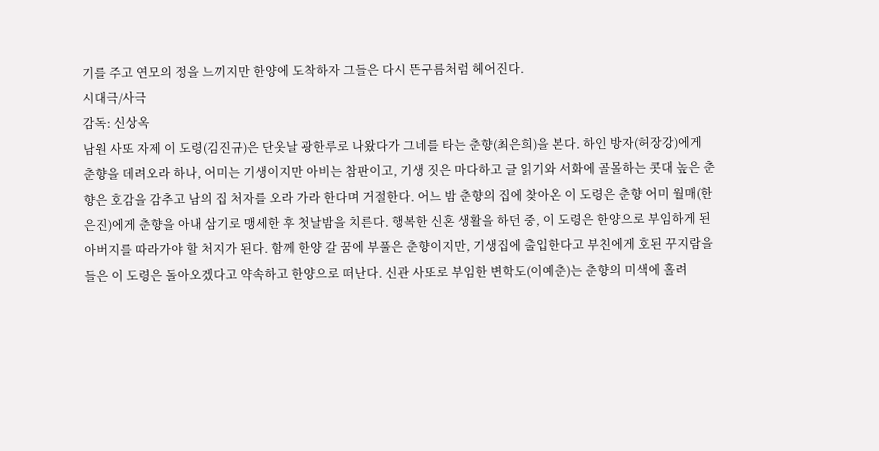기를 주고 연모의 정을 느끼지만 한양에 도착하자 그들은 다시 뜬구름처럼 헤어진다.
시대극/사극
감독: 신상옥
남원 사또 자제 이 도령(김진규)은 단옷날 광한루로 나왔다가 그네를 타는 춘향(최은희)을 본다. 하인 방자(허장강)에게 춘향을 데려오라 하나, 어미는 기생이지만 아비는 참판이고, 기생 짓은 마다하고 글 읽기와 서화에 골몰하는 콧대 높은 춘향은 호감을 감추고 남의 집 처자를 오라 가라 한다며 거절한다. 어느 밤 춘향의 집에 찾아온 이 도령은 춘향 어미 월매(한은진)에게 춘향을 아내 삼기로 맹세한 후 첫날밤을 치른다. 행복한 신혼 생활을 하던 중, 이 도령은 한양으로 부임하게 된 아버지를 따라가야 할 처지가 된다. 함께 한양 갈 꿈에 부풀은 춘향이지만, 기생집에 출입한다고 부친에게 호된 꾸지람을 들은 이 도령은 돌아오겠다고 약속하고 한양으로 떠난다. 신관 사또로 부임한 변학도(이예춘)는 춘향의 미색에 홀려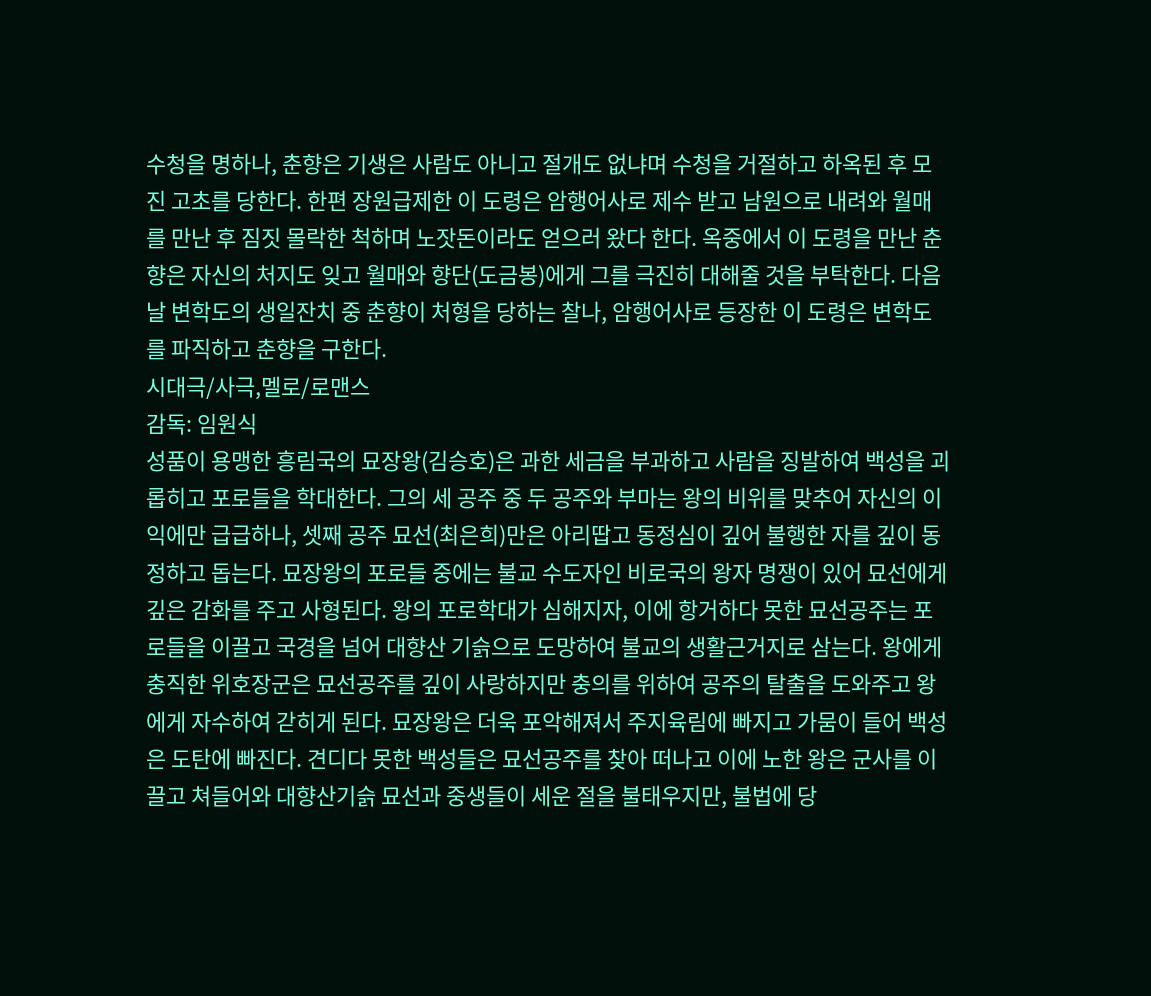수청을 명하나, 춘향은 기생은 사람도 아니고 절개도 없냐며 수청을 거절하고 하옥된 후 모진 고초를 당한다. 한편 장원급제한 이 도령은 암행어사로 제수 받고 남원으로 내려와 월매를 만난 후 짐짓 몰락한 척하며 노잣돈이라도 얻으러 왔다 한다. 옥중에서 이 도령을 만난 춘향은 자신의 처지도 잊고 월매와 향단(도금봉)에게 그를 극진히 대해줄 것을 부탁한다. 다음날 변학도의 생일잔치 중 춘향이 처형을 당하는 찰나, 암행어사로 등장한 이 도령은 변학도를 파직하고 춘향을 구한다.
시대극/사극,멜로/로맨스
감독: 임원식
성품이 용맹한 흥림국의 묘장왕(김승호)은 과한 세금을 부과하고 사람을 징발하여 백성을 괴롭히고 포로들을 학대한다. 그의 세 공주 중 두 공주와 부마는 왕의 비위를 맞추어 자신의 이익에만 급급하나, 셋째 공주 묘선(최은희)만은 아리땁고 동정심이 깊어 불행한 자를 깊이 동정하고 돕는다. 묘장왕의 포로들 중에는 불교 수도자인 비로국의 왕자 명쟁이 있어 묘선에게 깊은 감화를 주고 사형된다. 왕의 포로학대가 심해지자, 이에 항거하다 못한 묘선공주는 포로들을 이끌고 국경을 넘어 대향산 기슭으로 도망하여 불교의 생활근거지로 삼는다. 왕에게 충직한 위호장군은 묘선공주를 깊이 사랑하지만 충의를 위하여 공주의 탈출을 도와주고 왕에게 자수하여 갇히게 된다. 묘장왕은 더욱 포악해져서 주지육림에 빠지고 가뭄이 들어 백성은 도탄에 빠진다. 견디다 못한 백성들은 묘선공주를 찾아 떠나고 이에 노한 왕은 군사를 이끌고 쳐들어와 대향산기슭 묘선과 중생들이 세운 절을 불태우지만, 불법에 당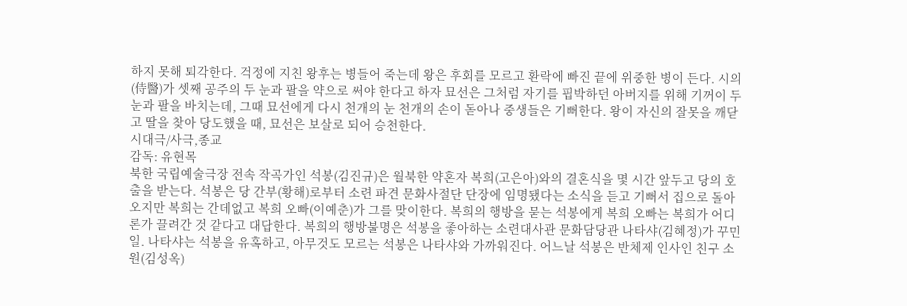하지 못해 퇴각한다. 걱정에 지친 왕후는 병들어 죽는데 왕은 후회를 모르고 환락에 빠진 끝에 위중한 병이 든다. 시의(侍醫)가 셋째 공주의 두 눈과 팔을 약으로 써야 한다고 하자 묘선은 그처럼 자기를 핍박하던 아버지를 위해 기꺼이 두 눈과 팔을 바치는데, 그때 묘선에게 다시 천개의 눈 천개의 손이 돋아나 중생들은 기뻐한다. 왕이 자신의 잘못을 깨닫고 딸을 찾아 당도했을 때, 묘선은 보살로 되어 승천한다.
시대극/사극,종교
감독: 유현목
북한 국립예술극장 전속 작곡가인 석봉(김진규)은 월북한 약혼자 복희(고은아)와의 결혼식을 몇 시간 앞두고 당의 호출을 받는다. 석봉은 당 간부(황해)로부터 소련 파견 문화사절단 단장에 임명됐다는 소식을 듣고 기뻐서 집으로 돌아오지만 복희는 간데없고 복희 오빠(이예춘)가 그를 맞이한다. 복희의 행방을 묻는 석봉에게 복희 오빠는 복희가 어디론가 끌려간 것 같다고 대답한다. 복희의 행방불명은 석봉을 좋아하는 소련대사관 문화담당관 나타샤(김혜정)가 꾸민 일. 나타샤는 석봉을 유혹하고, 아무것도 모르는 석봉은 나타샤와 가까워진다. 어느날 석봉은 반체제 인사인 친구 소원(김성옥)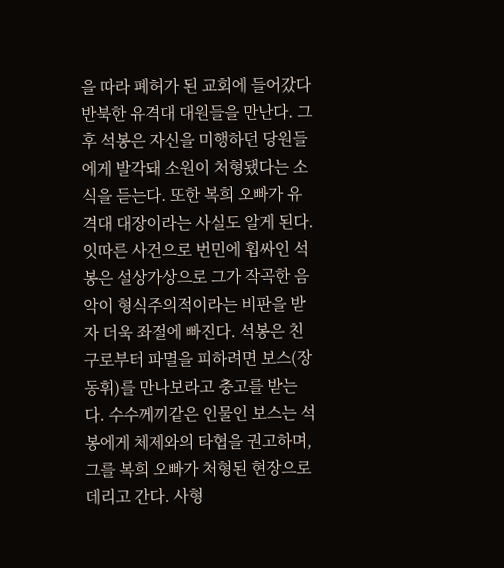을 따라 폐허가 된 교회에 들어갔다 반북한 유격대 대원들을 만난다. 그 후 석봉은 자신을 미행하던 당원들에게 발각돼 소원이 처형됐다는 소식을 듣는다. 또한 복희 오빠가 유격대 대장이라는 사실도 알게 된다. 잇따른 사건으로 번민에 휩싸인 석봉은 설상가상으로 그가 작곡한 음악이 형식주의적이라는 비판을 받자 더욱 좌절에 빠진다. 석봉은 친구로부터 파멸을 피하려면 보스(장동휘)를 만나보라고 충고를 받는다. 수수께끼같은 인물인 보스는 석봉에게 체제와의 타협을 권고하며, 그를 복희 오빠가 처형된 현장으로 데리고 간다. 사형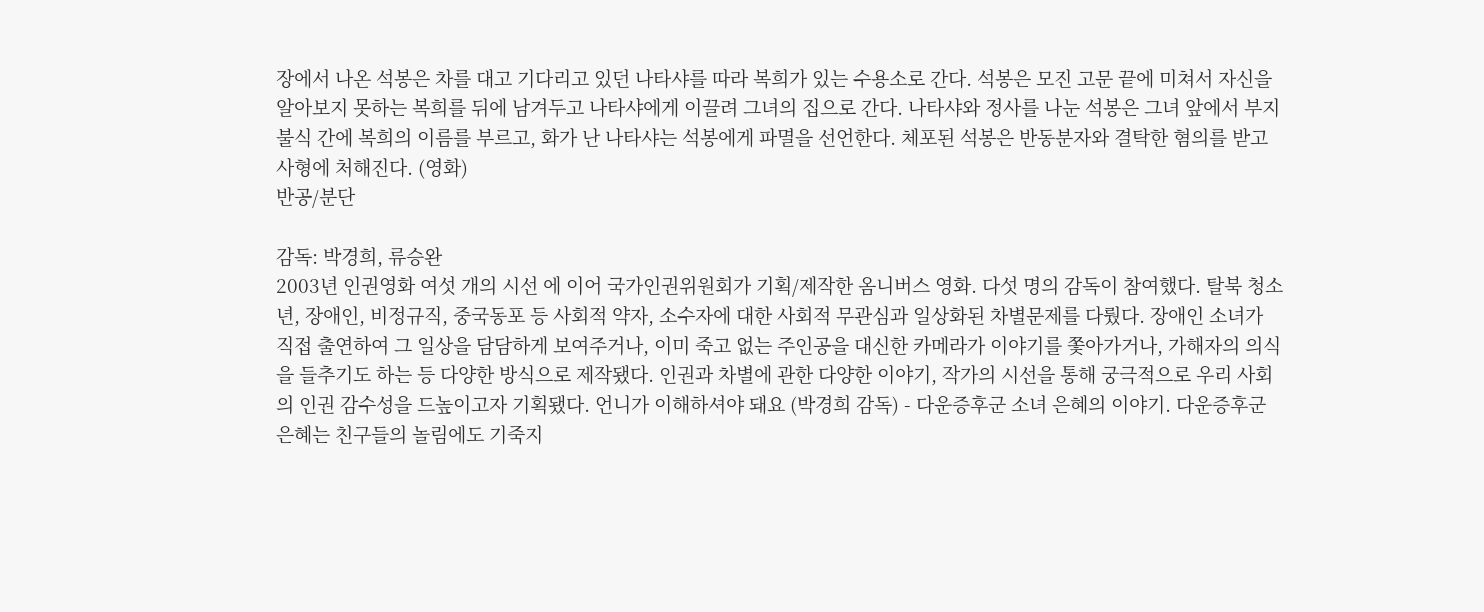장에서 나온 석봉은 차를 대고 기다리고 있던 나타샤를 따라 복희가 있는 수용소로 간다. 석봉은 모진 고문 끝에 미쳐서 자신을 알아보지 못하는 복희를 뒤에 남겨두고 나타샤에게 이끌려 그녀의 집으로 간다. 나타샤와 정사를 나눈 석봉은 그녀 앞에서 부지불식 간에 복희의 이름를 부르고, 화가 난 나타샤는 석봉에게 파멸을 선언한다. 체포된 석봉은 반동분자와 결탁한 혐의를 받고 사형에 처해진다. (영화)
반공/분단

감독: 박경희, 류승완
2003년 인권영화 여섯 개의 시선 에 이어 국가인권위원회가 기획/제작한 옴니버스 영화. 다섯 명의 감독이 참여했다. 탈북 청소년, 장애인, 비정규직, 중국동포 등 사회적 약자, 소수자에 대한 사회적 무관심과 일상화된 차별문제를 다뤘다. 장애인 소녀가 직접 출연하여 그 일상을 담담하게 보여주거나, 이미 죽고 없는 주인공을 대신한 카메라가 이야기를 쫓아가거나, 가해자의 의식을 들추기도 하는 등 다양한 방식으로 제작됐다. 인권과 차별에 관한 다양한 이야기, 작가의 시선을 통해 궁극적으로 우리 사회의 인권 감수성을 드높이고자 기획됐다. 언니가 이해하셔야 돼요 (박경희 감독) - 다운증후군 소녀 은혜의 이야기. 다운증후군 은혜는 친구들의 놀림에도 기죽지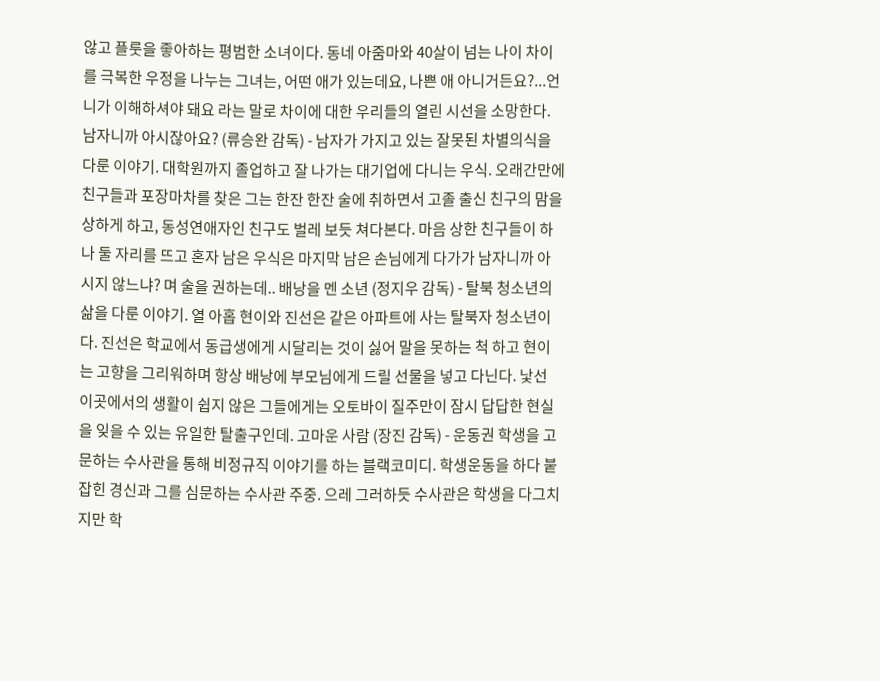않고 플룻을 좋아하는 평범한 소녀이다. 동네 아줌마와 40살이 넘는 나이 차이를 극복한 우정을 나누는 그녀는, 어떤 애가 있는데요, 나쁜 애 아니거든요?...언니가 이해하셔야 돼요 라는 말로 차이에 대한 우리들의 열린 시선을 소망한다. 남자니까 아시잖아요? (류승완 감독) - 남자가 가지고 있는 잘못된 차별의식을 다룬 이야기. 대학원까지 졸업하고 잘 나가는 대기업에 다니는 우식. 오래간만에 친구들과 포장마차를 찾은 그는 한잔 한잔 술에 취하면서 고졸 출신 친구의 맘을 상하게 하고, 동성연애자인 친구도 벌레 보듯 쳐다본다. 마음 상한 친구들이 하나 둘 자리를 뜨고 혼자 남은 우식은 마지막 남은 손님에게 다가가 남자니까 아시지 않느냐? 며 술을 권하는데.. 배낭을 멘 소년 (정지우 감독) - 탈북 청소년의 삶을 다룬 이야기. 열 아홉 현이와 진선은 같은 아파트에 사는 탈북자 청소년이다. 진선은 학교에서 동급생에게 시달리는 것이 싫어 말을 못하는 척 하고 현이는 고향을 그리워하며 항상 배낭에 부모님에게 드릴 선물을 넣고 다닌다. 낯선 이곳에서의 생활이 쉽지 않은 그들에게는 오토바이 질주만이 잠시 답답한 현실을 잊을 수 있는 유일한 탈출구인데. 고마운 사람 (장진 감독) - 운동권 학생을 고문하는 수사관을 통해 비정규직 이야기를 하는 블랙코미디. 학생운동을 하다 붙잡힌 경신과 그를 심문하는 수사관 주중. 으레 그러하듯 수사관은 학생을 다그치지만 학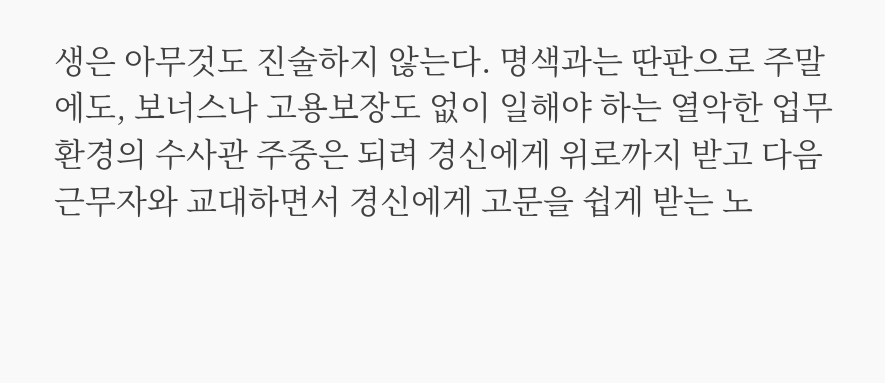생은 아무것도 진술하지 않는다. 명색과는 딴판으로 주말에도, 보너스나 고용보장도 없이 일해야 하는 열악한 업무환경의 수사관 주중은 되려 경신에게 위로까지 받고 다음 근무자와 교대하면서 경신에게 고문을 쉽게 받는 노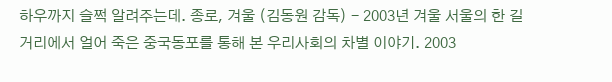하우까지 슬쩍 알려주는데. 종로, 겨울 (김동원 감독) - 2003년 겨울 서울의 한 길거리에서 얼어 죽은 중국동포를 통해 본 우리사회의 차별 이야기. 2003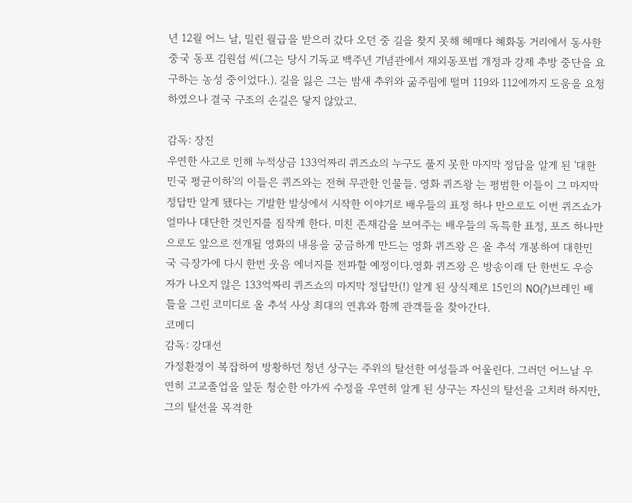년 12월 어느 날, 밀린 월급을 받으러 갔다 오던 중 길을 찾지 못해 헤매다 혜화동 거리에서 동사한 중국 동포 김원섭 씨(그는 당시 기독교 백주년 기념관에서 재외동포법 개정과 강제 추방 중단을 요구하는 농성 중이었다.). 길을 잃은 그는 밤새 추위와 굶주림에 떨며 119와 112에까지 도움을 요청하였으나 결국 구조의 손길은 닿지 않았고.

감독: 장진
우연한 사고로 인해 누적상금 133억짜리 퀴즈쇼의 누구도 풀지 못한 마지막 정답을 알게 된 '대한민국 평균이하'의 이들은 퀴즈와는 전혀 무관한 인물들. 영화 퀴즈왕 는 평범한 이들이 그 마지막 정답만 알게 됐다는 기발한 발상에서 시작한 이야기로 배우들의 표정 하나 만으로도 이번 퀴즈쇼가 얼마나 대단한 것인지를 짐작케 한다. 미친 존재감을 보여주는 배우들의 독특한 표정, 포즈 하나만으로도 앞으로 전개될 영화의 내용을 궁금하게 만드는 영화 퀴즈왕 은 올 추석 개봉하여 대한민국 극장가에 다시 한번 웃음 에너지를 전파할 예정이다.영화 퀴즈왕 은 방송이래 단 한번도 우승자가 나오지 않은 133억짜리 퀴즈쇼의 마지막 정답만(!) 알게 된 상식제로 15인의 NO(?)브레인 배틀을 그린 코미디로 올 추석 사상 최대의 연휴와 함께 관객들을 찾아간다.
코메디
감독: 강대선
가정환경이 복잡하여 방황하던 청년 상구는 주위의 탈선한 여성들과 어울린다. 그러던 어느날 우연히 고교졸업을 앞둔 청순한 아가씨 수정을 우연히 알게 된 상구는 자신의 탈선을 고치려 하지만, 그의 탈선을 목격한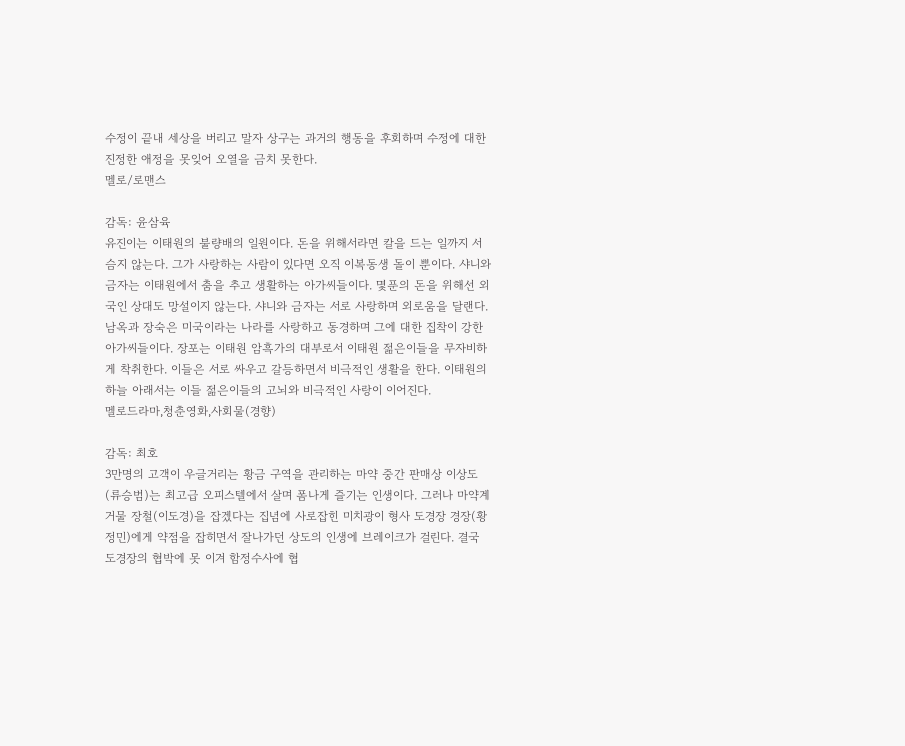수정이 끝내 세상을 버리고 말자 상구는 과거의 행동을 후회하며 수정에 대한 진정한 애정을 못잊어 오열을 금치 못한다.
멜로/로맨스

감독: 윤삼육
유진이는 이태원의 불량배의 일원이다. 돈을 위해서라면 칼을 드는 일까지 서슴지 않는다. 그가 사랑하는 사람이 있다면 오직 이복동생 돌이 뿐이다. 샤니와 금자는 이태원에서 춤을 추고 생활하는 아가씨들이다. 몇푼의 돈을 위해선 외국인 상대도 망설이지 않는다. 샤니와 금자는 서로 사랑하며 외로움을 달랜다. 남옥과 장숙은 미국이라는 나라를 사랑하고 동경하며 그에 대한 집착이 강한 아가씨들이다. 장포는 이태원 암흑가의 대부로서 이태원 젊은이들을 무자비하게 착취한다. 이들은 서로 싸우고 갈등하면서 비극적인 생활을 한다. 이태원의 하늘 아래서는 이들 젊은이들의 고뇌와 비극적인 사랑이 이어진다.
멜로드라마,청춘영화,사회물(경향)

감독: 최호
3만명의 고객이 우글거리는 황금 구역을 관리하는 마약 중간 판매상 이상도(류승범)는 최고급 오피스텔에서 살며 폼나게 즐기는 인생이다. 그러나 마약계 거물 장철(이도경)을 잡겠다는 집념에 사로잡힌 미치광이 형사 도경장 경장(황정민)에게 약점을 잡히면서 잘나가던 상도의 인생에 브레이크가 걸린다. 결국 도경장의 협박에 못 이겨 함정수사에 협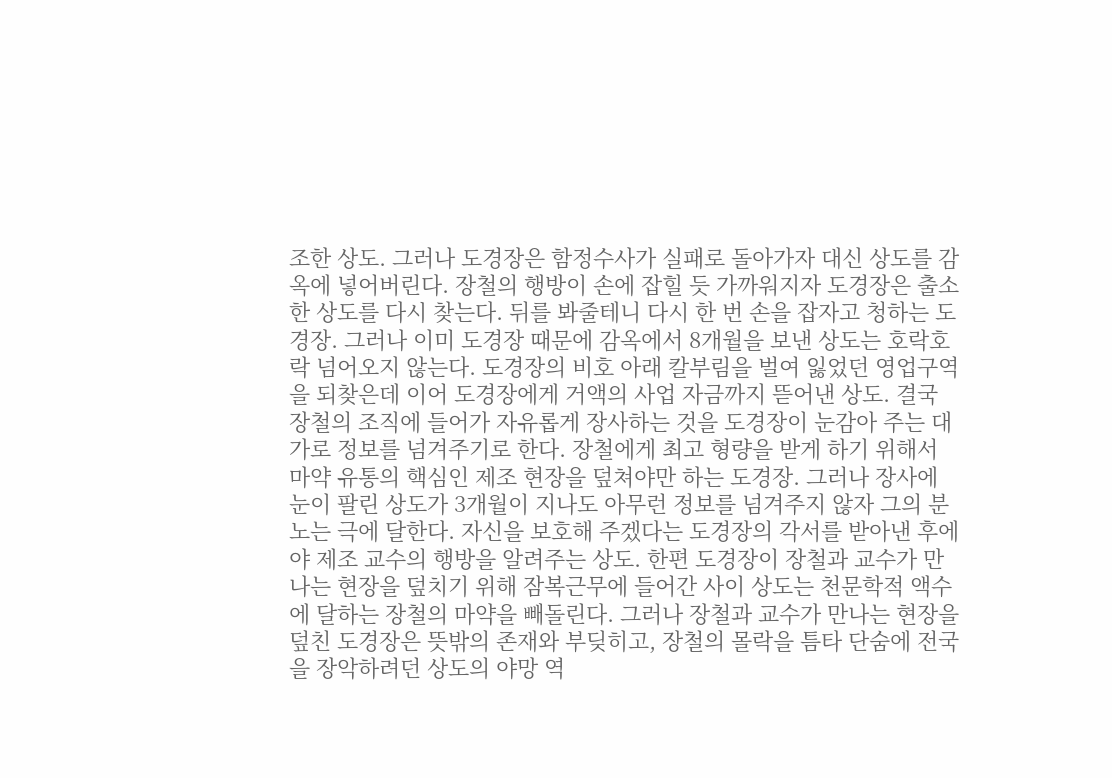조한 상도. 그러나 도경장은 함정수사가 실패로 돌아가자 대신 상도를 감옥에 넣어버린다. 장철의 행방이 손에 잡힐 듯 가까워지자 도경장은 출소한 상도를 다시 찾는다. 뒤를 봐줄테니 다시 한 번 손을 잡자고 청하는 도경장. 그러나 이미 도경장 때문에 감옥에서 8개월을 보낸 상도는 호락호락 넘어오지 않는다. 도경장의 비호 아래 칼부림을 벌여 잃었던 영업구역을 되찾은데 이어 도경장에게 거액의 사업 자금까지 뜯어낸 상도. 결국 장철의 조직에 들어가 자유롭게 장사하는 것을 도경장이 눈감아 주는 대가로 정보를 넘겨주기로 한다. 장철에게 최고 형량을 받게 하기 위해서 마약 유통의 핵심인 제조 현장을 덮쳐야만 하는 도경장. 그러나 장사에 눈이 팔린 상도가 3개월이 지나도 아무런 정보를 넘겨주지 않자 그의 분노는 극에 달한다. 자신을 보호해 주겠다는 도경장의 각서를 받아낸 후에야 제조 교수의 행방을 알려주는 상도. 한편 도경장이 장철과 교수가 만나는 현장을 덮치기 위해 잠복근무에 들어간 사이 상도는 천문학적 액수에 달하는 장철의 마약을 빼돌린다. 그러나 장철과 교수가 만나는 현장을 덮친 도경장은 뜻밖의 존재와 부딪히고, 장철의 몰락을 틈타 단숨에 전국을 장악하려던 상도의 야망 역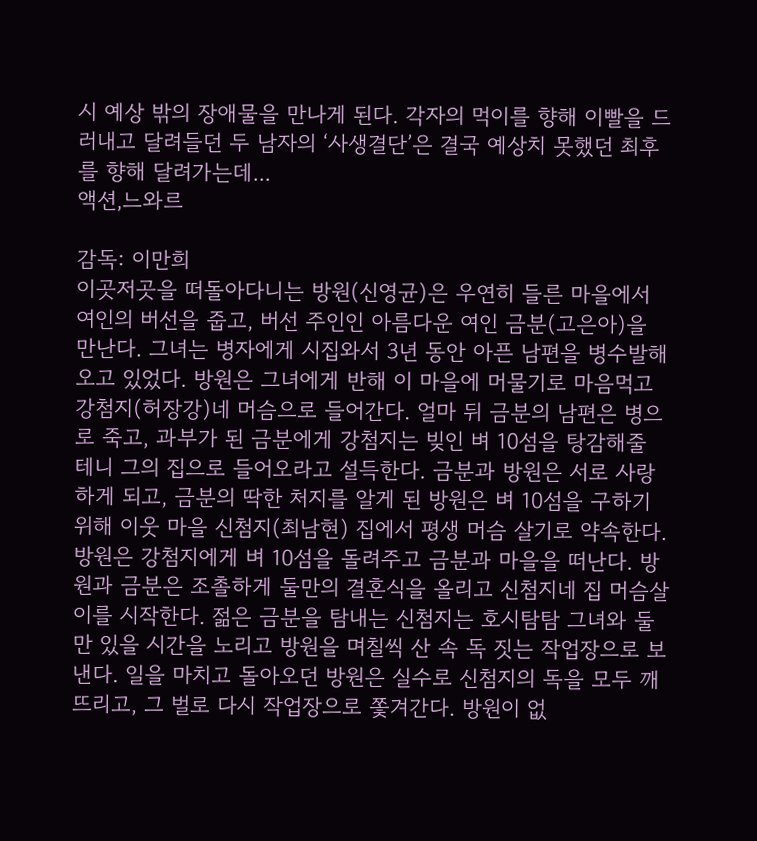시 예상 밖의 장애물을 만나게 된다. 각자의 먹이를 향해 이빨을 드러내고 달려들던 두 남자의 ‘사생결단’은 결국 예상치 못했던 최후를 향해 달려가는데...
액션,느와르

감독: 이만희
이곳저곳을 떠돌아다니는 방원(신영균)은 우연히 들른 마을에서 여인의 버선을 줍고, 버선 주인인 아름다운 여인 금분(고은아)을 만난다. 그녀는 병자에게 시집와서 3년 동안 아픈 남편을 병수발해오고 있었다. 방원은 그녀에게 반해 이 마을에 머물기로 마음먹고 강첨지(허장강)네 머슴으로 들어간다. 얼마 뒤 금분의 남편은 병으로 죽고, 과부가 된 금분에게 강첨지는 빚인 벼 10섬을 탕감해줄 테니 그의 집으로 들어오라고 설득한다. 금분과 방원은 서로 사랑하게 되고, 금분의 딱한 처지를 알게 된 방원은 벼 10섬을 구하기 위해 이웃 마을 신첨지(최남현) 집에서 평생 머슴 살기로 약속한다. 방원은 강첨지에게 벼 10섬을 돌려주고 금분과 마을을 떠난다. 방원과 금분은 조촐하게 둘만의 결혼식을 올리고 신첨지네 집 머슴살이를 시작한다. 젊은 금분을 탐내는 신첨지는 호시탐탐 그녀와 둘만 있을 시간을 노리고 방원을 며칠씩 산 속 독 짓는 작업장으로 보낸다. 일을 마치고 돌아오던 방원은 실수로 신첨지의 독을 모두 깨뜨리고, 그 벌로 다시 작업장으로 쫓겨간다. 방원이 없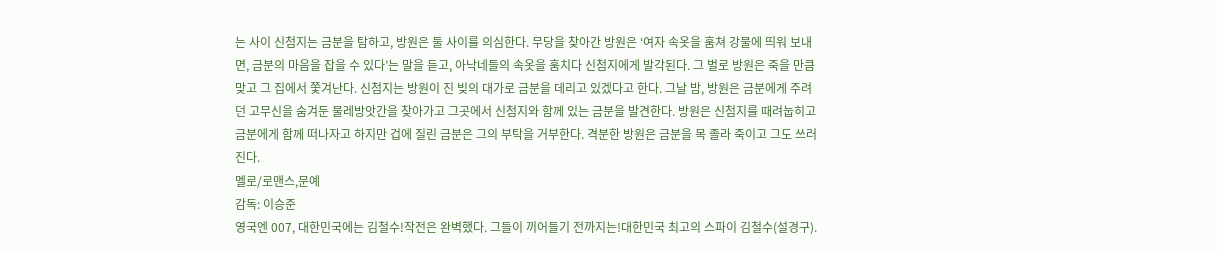는 사이 신첨지는 금분을 탐하고, 방원은 둘 사이를 의심한다. 무당을 찾아간 방원은 ‘여자 속옷을 훔쳐 강물에 띄워 보내면, 금분의 마음을 잡을 수 있다’는 말을 듣고, 아낙네들의 속옷을 훔치다 신첨지에게 발각된다. 그 벌로 방원은 죽을 만큼 맞고 그 집에서 쫓겨난다. 신첨지는 방원이 진 빚의 대가로 금분을 데리고 있겠다고 한다. 그날 밤, 방원은 금분에게 주려던 고무신을 숨겨둔 물레방앗간을 찾아가고 그곳에서 신첨지와 함께 있는 금분을 발견한다. 방원은 신첨지를 때려눕히고 금분에게 함께 떠나자고 하지만 겁에 질린 금분은 그의 부탁을 거부한다. 격분한 방원은 금분을 목 졸라 죽이고 그도 쓰러진다.
멜로/로맨스,문예
감독: 이승준
영국엔 007, 대한민국에는 김철수!작전은 완벽했다. 그들이 끼어들기 전까지는!대한민국 최고의 스파이 김철수(설경구).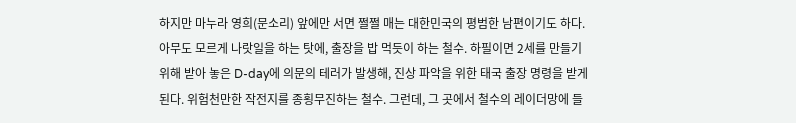하지만 마누라 영희(문소리) 앞에만 서면 쩔쩔 매는 대한민국의 평범한 남편이기도 하다. 아무도 모르게 나랏일을 하는 탓에, 출장을 밥 먹듯이 하는 철수. 하필이면 2세를 만들기 위해 받아 놓은 D-day에 의문의 테러가 발생해, 진상 파악을 위한 태국 출장 명령을 받게 된다. 위험천만한 작전지를 종횡무진하는 철수. 그런데, 그 곳에서 철수의 레이더망에 들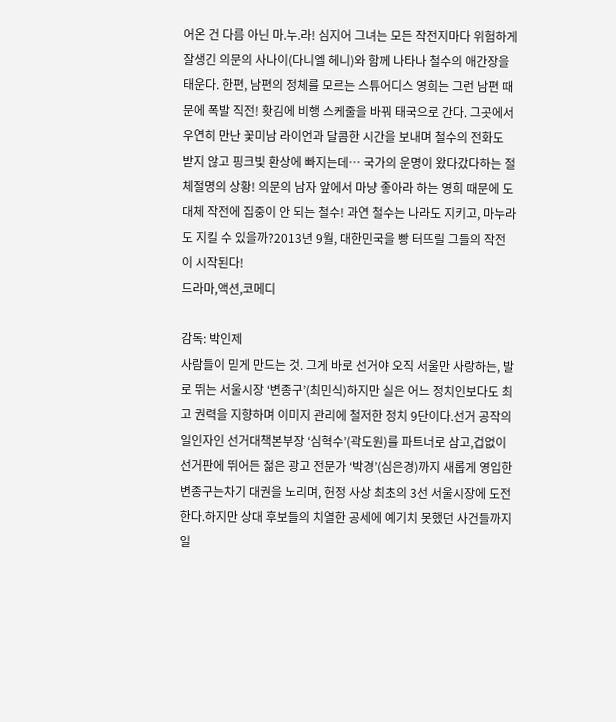어온 건 다름 아닌 마.누.라! 심지어 그녀는 모든 작전지마다 위험하게 잘생긴 의문의 사나이(다니엘 헤니)와 함께 나타나 철수의 애간장을 태운다. 한편, 남편의 정체를 모르는 스튜어디스 영희는 그런 남편 때문에 폭발 직전! 홧김에 비행 스케줄을 바꿔 태국으로 간다. 그곳에서 우연히 만난 꽃미남 라이언과 달콤한 시간을 보내며 철수의 전화도 받지 않고 핑크빛 환상에 빠지는데… 국가의 운명이 왔다갔다하는 절체절명의 상황! 의문의 남자 앞에서 마냥 좋아라 하는 영희 때문에 도대체 작전에 집중이 안 되는 철수! 과연 철수는 나라도 지키고, 마누라도 지킬 수 있을까?2013년 9월, 대한민국을 빵 터뜨릴 그들의 작전이 시작된다!
드라마,액션,코메디

감독: 박인제
사람들이 믿게 만드는 것. 그게 바로 선거야 오직 서울만 사랑하는, 발로 뛰는 서울시장 ‘변종구’(최민식)하지만 실은 어느 정치인보다도 최고 권력을 지향하며 이미지 관리에 철저한 정치 9단이다.선거 공작의 일인자인 선거대책본부장 ‘심혁수’(곽도원)를 파트너로 삼고,겁없이 선거판에 뛰어든 젊은 광고 전문가 ‘박경’(심은경)까지 새롭게 영입한 변종구는차기 대권을 노리며, 헌정 사상 최초의 3선 서울시장에 도전한다.하지만 상대 후보들의 치열한 공세에 예기치 못했던 사건들까지 일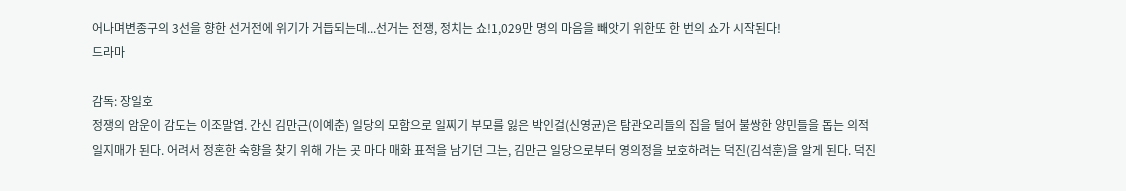어나며변종구의 3선을 향한 선거전에 위기가 거듭되는데...선거는 전쟁, 정치는 쇼!1,029만 명의 마음을 빼앗기 위한또 한 번의 쇼가 시작된다!
드라마

감독: 장일호
정쟁의 암운이 감도는 이조말엽. 간신 김만근(이예춘) 일당의 모함으로 일찌기 부모를 잃은 박인걸(신영균)은 탐관오리들의 집을 털어 불쌍한 양민들을 돕는 의적 일지매가 된다. 어려서 정혼한 숙향을 찾기 위해 가는 곳 마다 매화 표적을 남기던 그는, 김만근 일당으로부터 영의정을 보호하려는 덕진(김석훈)을 알게 된다. 덕진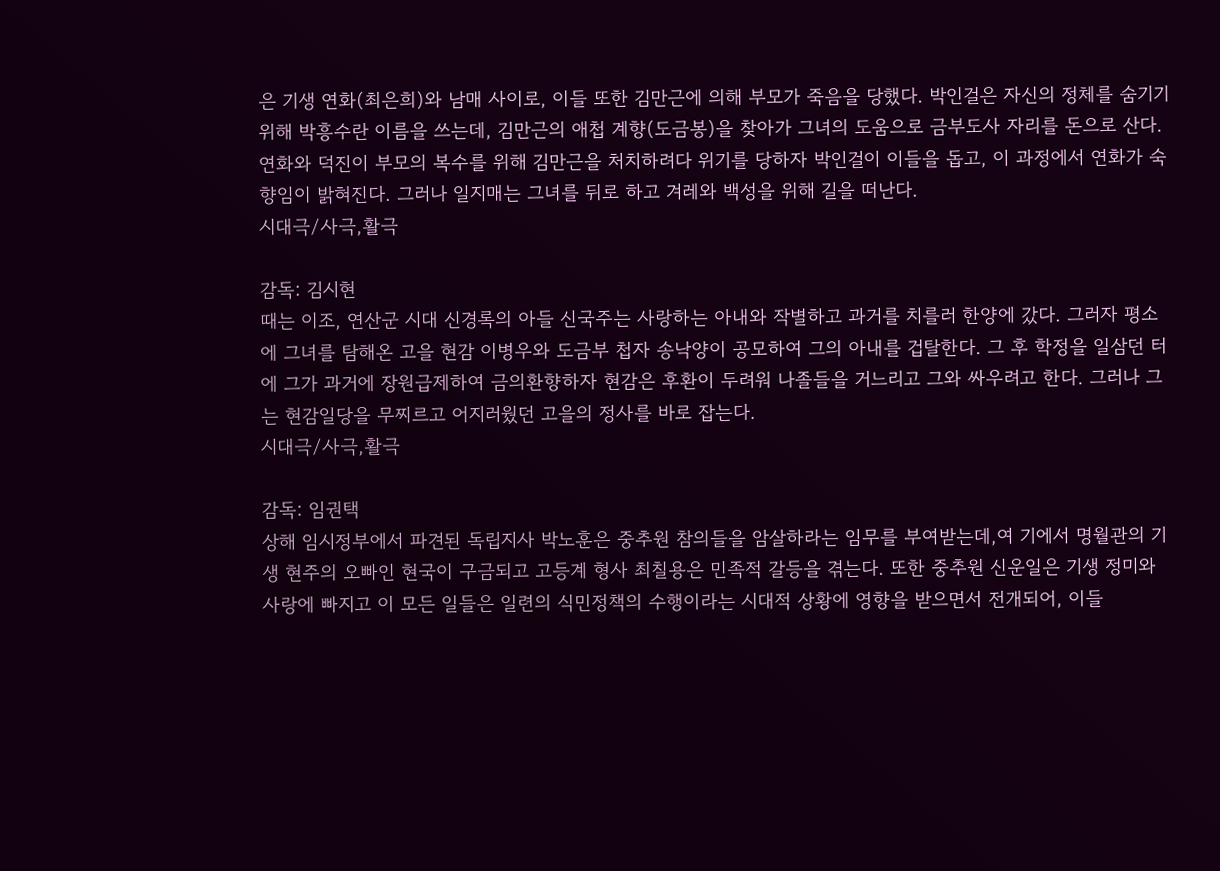은 기생 연화(최은희)와 남매 사이로, 이들 또한 김만근에 의해 부모가 죽음을 당했다. 박인걸은 자신의 정체를 숨기기 위해 박흥수란 이름을 쓰는데, 김만근의 애첩 계향(도금봉)을 찾아가 그녀의 도움으로 금부도사 자리를 돈으로 산다. 연화와 덕진이 부모의 복수를 위해 김만근을 처치하려다 위기를 당하자 박인걸이 이들을 돕고, 이 과정에서 연화가 숙향임이 밝혀진다. 그러나 일지매는 그녀를 뒤로 하고 겨레와 백성을 위해 길을 떠난다.
시대극/사극,활극

감독: 김시현
때는 이조, 연산군 시대 신경록의 아들 신국주는 사랑하는 아내와 작별하고 과거를 치를러 한양에 갔다. 그러자 평소에 그녀를 탐해온 고을 현감 이병우와 도금부 첩자 송낙양이 공모하여 그의 아내를 겁탈한다. 그 후 학정을 일삼던 터에 그가 과거에 장원급제하여 금의환향하자 현감은 후환이 두려워 나졸들을 거느리고 그와 싸우려고 한다. 그러나 그는 현감일당을 무찌르고 어지러웠던 고을의 정사를 바로 잡는다.
시대극/사극,활극

감독: 임권택
상해 임시정부에서 파견된 독립지사 박노훈은 중추원 참의들을 암살하라는 임무를 부여받는데,여 기에서 명월관의 기생 현주의 오빠인 현국이 구금되고 고등계 형사 최칠용은 민족적 갈등을 겪는다. 또한 중추원 신운일은 기생 정미와 사랑에 빠지고 이 모든 일들은 일련의 식민정책의 수행이라는 시대적 상황에 영향을 받으면서 전개되어, 이들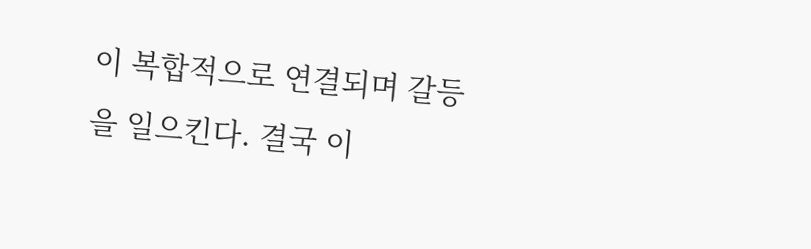이 복합적으로 연결되며 갈등을 일으킨다. 결국 이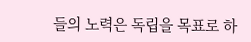들의 노력은 독립을 목표로 하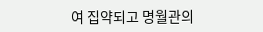여 집약되고 명월관의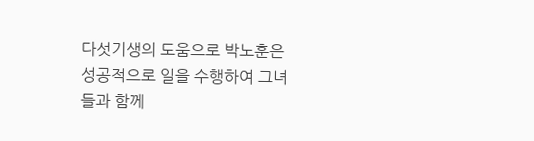다섯기생의 도움으로 박노훈은 성공적으로 일을 수행하여 그녀들과 함께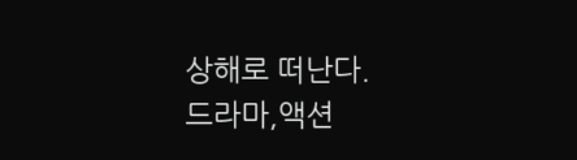상해로 떠난다.
드라마,액션